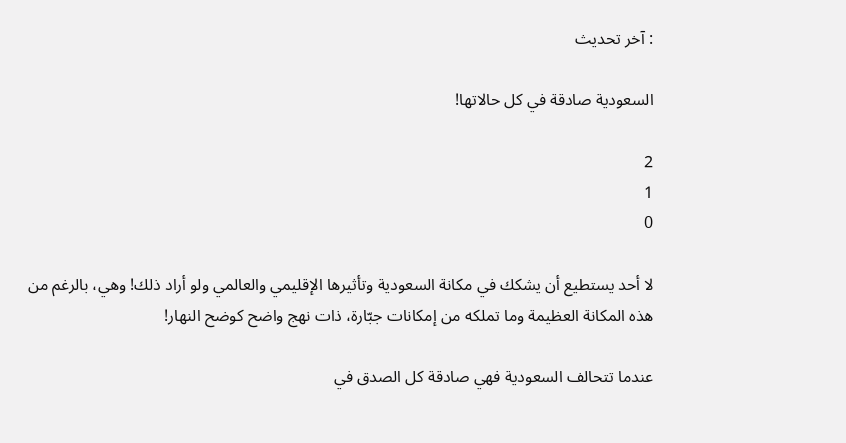: آخر تحديث

السعودية صادقة في كل حالاتها!

2
1
0

لا أحد يستطيع أن يشكك في مكانة السعودية وتأثيرها الإقليمي والعالمي ولو أراد ذلك! وهي، بالرغم من هذه المكانة العظيمة وما تملكه من إمكانات جبّارة، ذات نهج واضح كوضح النهار!

عندما تتحالف السعودية فهي صادقة كل الصدق في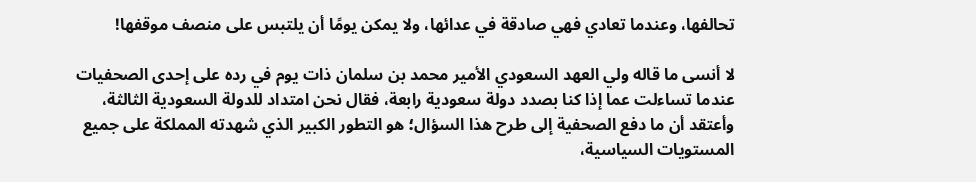تحالفها، وعندما تعادي فهي صادقة في عدائها، ولا يمكن يومًا أن يلتبس على منصف موقفها!

لا أنسى ما قاله ولي العهد السعودي الأمير محمد بن سلمان ذات يوم في رده على إحدى الصحفيات عندما تساءلت عما إذا كنا بصدد دولة سعودية رابعة، فقال نحن امتداد للدولة السعودية الثالثة، وأعتقد أن ما دفع الصحفية إلى طرح هذا السؤال؛ هو التطور الكبير الذي شهدته المملكة على جميع المستويات السياسية،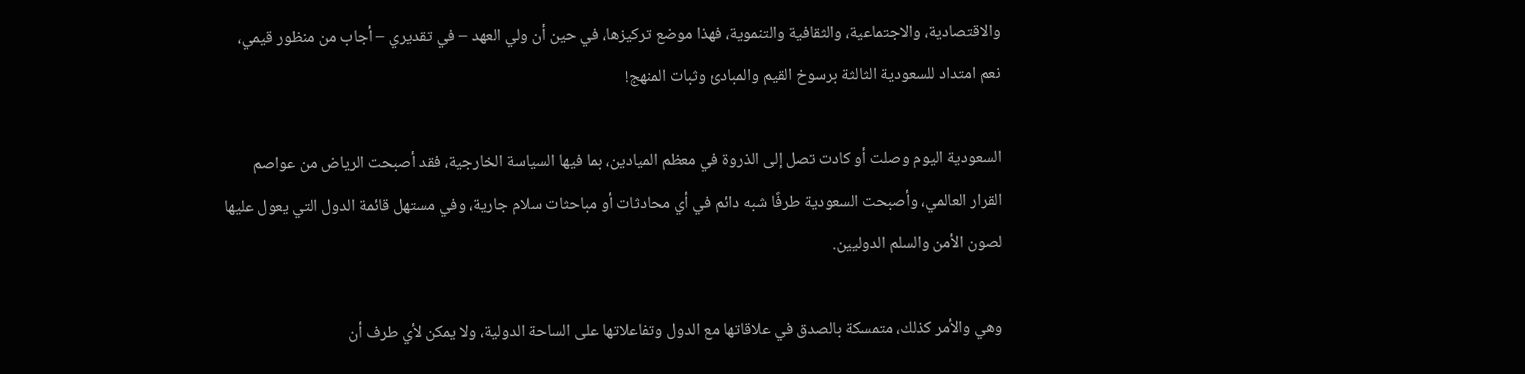والاقتصادية، والاجتماعية، والثقافية والتنموية، فهذا موضع تركيزها، في حين أن ولي العهد – في تقديري – أجاب من منظور قيمي، نعم امتداد للسعودية الثالثة برسوخ القيم والمبادئ وثبات المنهج!

السعودية اليوم وصلت أو كادت تصل إلى الذروة في معظم الميادين، بما فيها السياسة الخارجية، فقد أصبحت الرياض من عواصم القرار العالمي، وأصبحت السعودية طرفًا شبه دائم في أي محادثات أو مباحثات سلام جارية، وفي مستهل قائمة الدول التي يعول عليها لصون الأمن والسلم الدوليين.

وهي والأمر كذلك، متمسكة بالصدق في علاقاتها مع الدول وتفاعلاتها على الساحة الدولية، ولا يمكن لأي طرف أن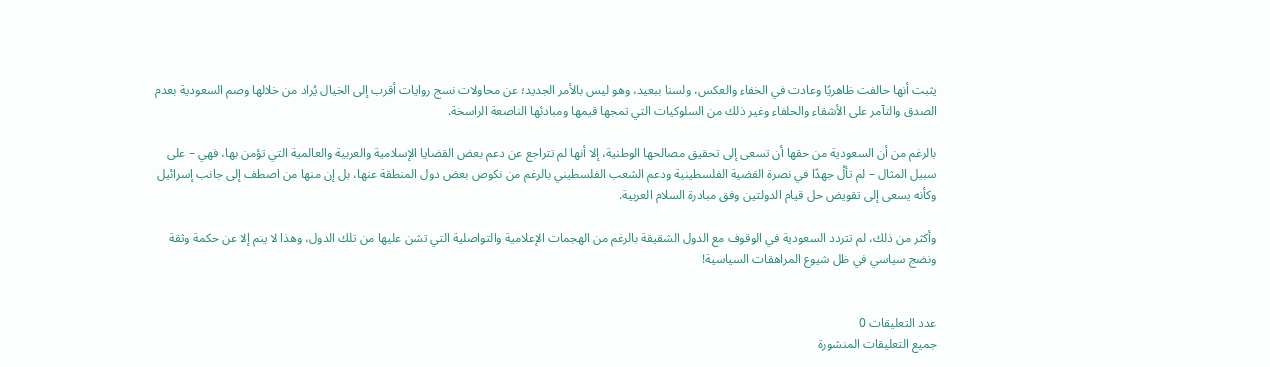يثبت أنها حالفت ظاهريًا وعادت في الخفاء والعكس، ولسنا ببعيد، وهو ليس بالأمر الجديد؛ عن محاولات نسج روايات أقرب إلى الخيال يُراد من خلالها وصم السعودية بعدم الصدق والتآمر على الأشقاء والحلفاء وغير ذلك من السلوكيات التي تمجها قيمها ومبادئها الناصعة الراسخة.

بالرغم من أن السعودية من حقها أن تسعى إلى تحقيق مصالحها الوطنية، إلا أنها لم تتراجع عن دعم بعض القضايا الإسلامية والعربية والعالمية التي تؤمن بها، فهي – على سبيل المثال – لم تألُ جهدًا في نصرة القضية الفلسطينية ودعم الشعب الفلسطيني بالرغم من نكوص بعض دول المنطقة عنها، بل إن منها من اصطف إلى جانب إسرائيل وكأنه يسعى إلى تقويض حل قيام الدولتين وفق مبادرة السلام العربية.

وأكثر من ذلك، لم تتردد السعودية في الوقوف مع الدول الشقيقة بالرغم من الهجمات الإعلامية والتواصلية التي تشن عليها من تلك الدول، وهذا لا ينم إلا عن حكمة وثقة ونضج سياسي في ظل شيوع المراهقات السياسية!


عدد التعليقات 0
جميع التعليقات المنشورة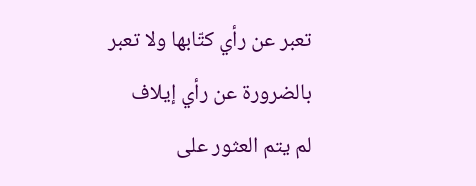تعبر عن رأي كتّابها ولا تعبر بالضرورة عن رأي إيلاف
لم يتم العثور على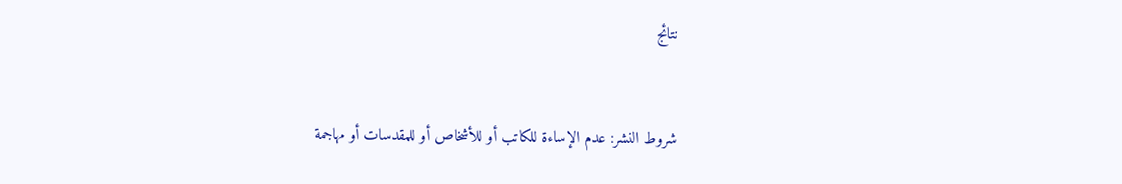نتائج


شروط النشر: عدم الإساءة للكاتب أو للأشخاص أو للمقدسات أو مهاجمة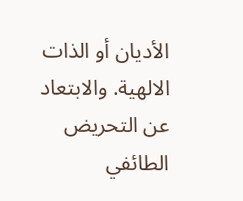الأديان أو الذات الالهية. والابتعاد عن التحريض الطائفي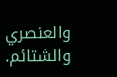والعنصري والشتائم.